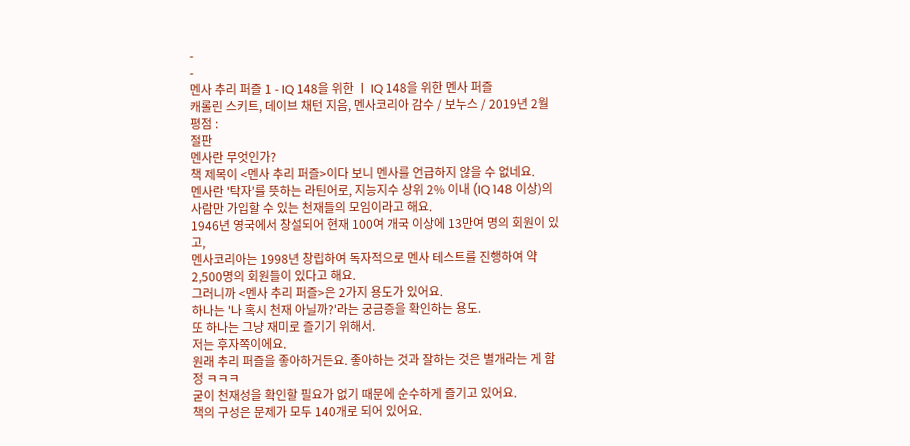-
-
멘사 추리 퍼즐 1 - IQ 148을 위한 ㅣ IQ 148을 위한 멘사 퍼즐
캐롤린 스키트, 데이브 채턴 지음, 멘사코리아 감수 / 보누스 / 2019년 2월
평점 :
절판
멘사란 무엇인가?
책 제목이 <멘사 추리 퍼즐>이다 보니 멘사를 언급하지 않을 수 없네요.
멘사란 '탁자'를 뜻하는 라틴어로, 지능지수 상위 2% 이내 (IQ 148 이상)의 사람만 가입할 수 있는 천재들의 모임이라고 해요.
1946년 영국에서 창설되어 현재 100여 개국 이상에 13만여 명의 회원이 있고,
멘사코리아는 1998년 창립하여 독자적으로 멘사 테스트를 진행하여 약 2,500명의 회원들이 있다고 해요.
그러니까 <멘사 추리 퍼즐>은 2가지 용도가 있어요.
하나는 '나 혹시 천재 아닐까?'라는 궁금증을 확인하는 용도.
또 하나는 그냥 재미로 즐기기 위해서.
저는 후자쪽이에요.
원래 추리 퍼즐을 좋아하거든요. 좋아하는 것과 잘하는 것은 별개라는 게 함정 ㅋㅋㅋ
굳이 천재성을 확인할 필요가 없기 때문에 순수하게 즐기고 있어요.
책의 구성은 문제가 모두 140개로 되어 있어요.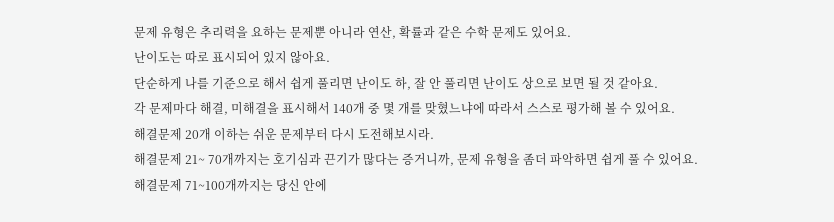문제 유형은 추리력을 요하는 문제뿐 아니라 연산, 확률과 같은 수학 문제도 있어요.
난이도는 따로 표시되어 있지 않아요.
단순하게 나를 기준으로 해서 쉽게 풀리면 난이도 하, 잘 안 풀리면 난이도 상으로 보면 될 것 같아요.
각 문제마다 해결, 미해결을 표시해서 140개 중 몇 개를 맞혔느냐에 따라서 스스로 평가해 볼 수 있어요.
해결문제 20개 이하는 쉬운 문제부터 다시 도전해보시라.
해결문제 21~ 70개까지는 호기심과 끈기가 많다는 증거니까, 문제 유형을 좀더 파악하면 쉽게 풀 수 있어요.
해결문제 71~100개까지는 당신 안에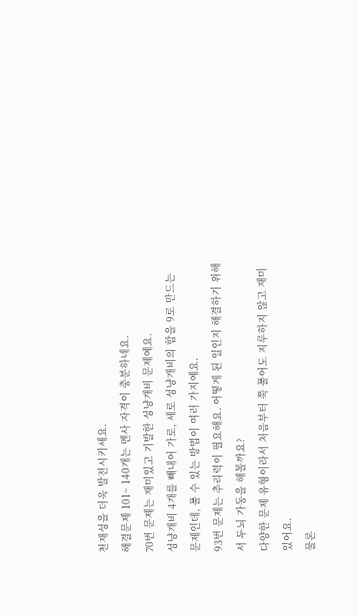천재성을 더욱 발전시키세요.
해결문제 101~ 140개는 멘사 자격이 충분하네요.
70번 문제는 재미있고 기발한 성냥개비 문제예요.
성냥개비 4개를 빼내어 가로, 세로 성냥개비의 합을 9로 만드는 문제인데, 풀 수 있는 방법이 여러 가지예요.
93번 문제는 추리력이 필요해요. 어떻게 된 일인지 해결하기 위해서 두뇌 가동을 해볼까요?
다양한 문제 유형이라서 처음부터 쭉 풀어도 지루하지 않고 재미있어요.
물론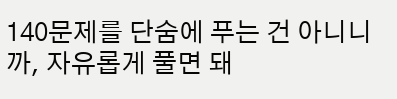140문제를 단숨에 푸는 건 아니니까, 자유롭게 풀면 돼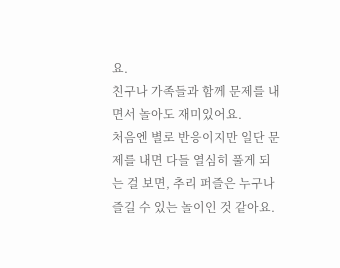요.
친구나 가족들과 함께 문제를 내면서 놀아도 재미있어요.
처음엔 별로 반응이지만 일단 문제를 내면 다들 열심히 풀게 되는 걸 보면, 추리 퍼즐은 누구나 즐길 수 있는 놀이인 것 같아요.